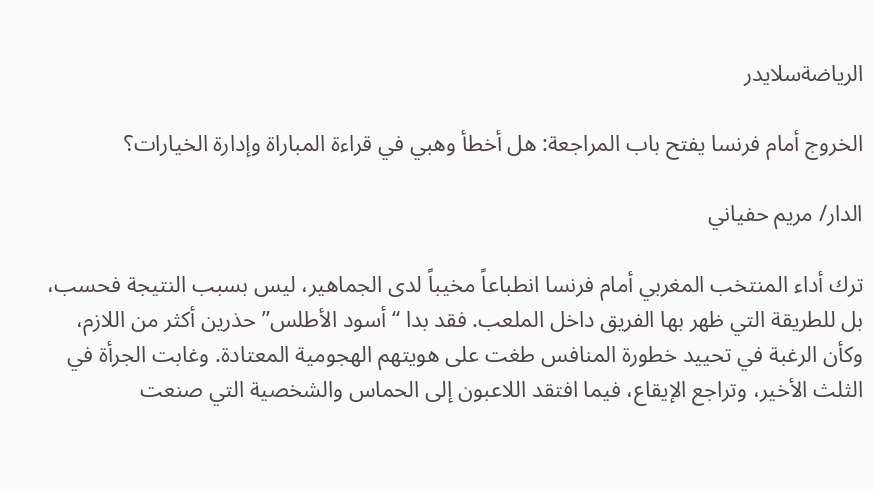الرياضةسلايدر

الخروج أمام فرنسا يفتح باب المراجعة: هل أخطأ وهبي في قراءة المباراة وإدارة الخيارات؟

الدار/ مريم حفياني

ترك أداء المنتخب المغربي أمام فرنسا انطباعاً مخيباً لدى الجماهير، ليس بسبب النتيجة فحسب، بل للطريقة التي ظهر بها الفريق داخل الملعب. فقد بدا “أسود الأطلس” حذرين أكثر من اللازم، وكأن الرغبة في تحييد خطورة المنافس طغت على هويتهم الهجومية المعتادة. وغابت الجرأة في الثلث الأخير، وتراجع الإيقاع، فيما افتقد اللاعبون إلى الحماس والشخصية التي صنعت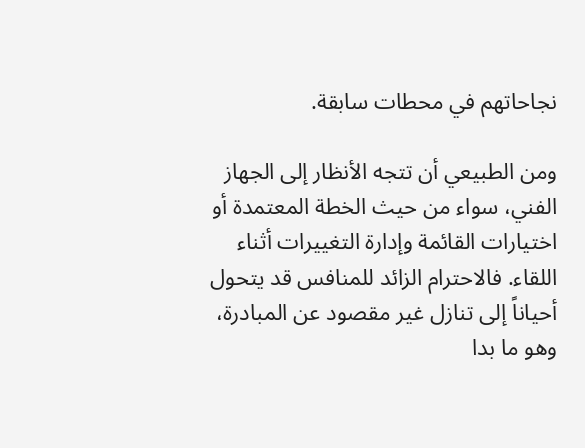نجاحاتهم في محطات سابقة.

ومن الطبيعي أن تتجه الأنظار إلى الجهاز الفني، سواء من حيث الخطة المعتمدة أو اختيارات القائمة وإدارة التغييرات أثناء اللقاء. فالاحترام الزائد للمنافس قد يتحول أحياناً إلى تنازل غير مقصود عن المبادرة، وهو ما بدا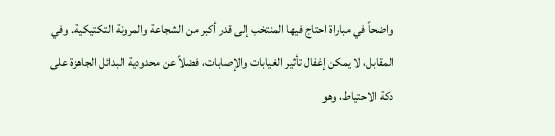واضحاً في مباراة احتاج فيها المنتخب إلى قدر أكبر من الشجاعة والمرونة التكتيكية. وفي المقابل، لا يمكن إغفال تأثير الغيابات والإصابات، فضلاً عن محدودية البدائل الجاهزة على دكة الاحتياط، وهو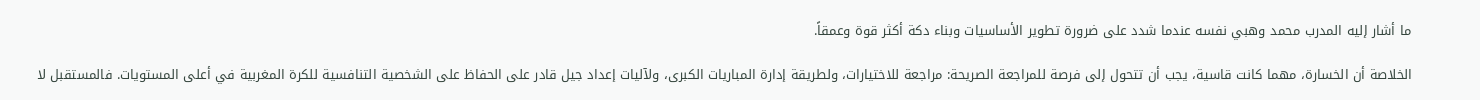ما أشار إليه المدرب محمد وهبي نفسه عندما شدد على ضرورة تطوير الأساسيات وبناء دكة أكثر قوة وعمقاً.

الخلاصة أن الخسارة، مهما كانت قاسية، يجب أن تتحول إلى فرصة للمراجعة الصريحة: مراجعة للاختيارات، ولطريقة إدارة المباريات الكبرى، ولآليات إعداد جيل قادر على الحفاظ على الشخصية التنافسية للكرة المغربية في أعلى المستويات. فالمستقبل لا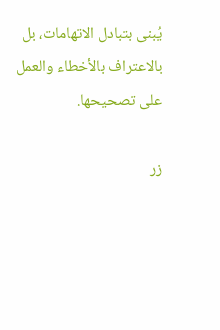يُبنى بتبادل الاتهامات، بل بالاعتراف بالأخطاء والعمل على تصحيحها.

زر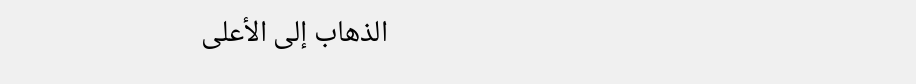الذهاب إلى الأعلى